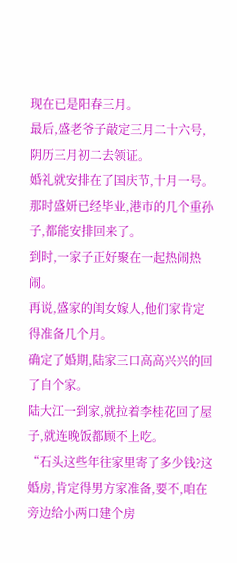现在已是阳春三月。
最后,盛老爷子敲定三月二十六号,阴历三月初二去领证。
婚礼就安排在了国庆节,十月一号。
那时盛妍已经毕业,港市的几个重孙子,都能安排回来了。
到时,一家子正好聚在一起热闹热闹。
再说,盛家的闺女嫁人,他们家肯定得准备几个月。
确定了婚期,陆家三口高高兴兴的回了自个家。
陆大江一到家,就拉着李桂花回了屋子,就连晚饭都顾不上吃。
“石头这些年往家里寄了多少钱?这婚房,肯定得男方家准备,要不,咱在旁边给小两口建个房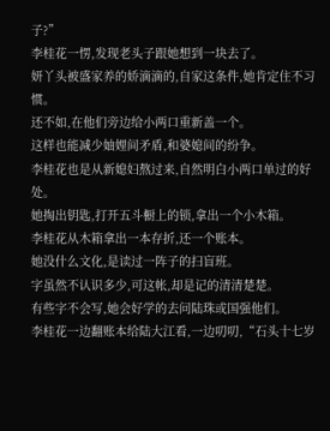子?”
李桂花一愣,发现老头子跟她想到一块去了。
妍丫头被盛家养的娇滴滴的,自家这条件,她肯定住不习惯。
还不如,在他们旁边给小两口重新盖一个。
这样也能减少妯娌间矛盾,和婆媳间的纷争。
李桂花也是从新媳妇熬过来,自然明白小两口单过的好处。
她掏出钥匙,打开五斗橱上的锁,拿出一个小木箱。
李桂花从木箱拿出一本存折,还一个账本。
她没什么文化,是读过一阵子的扫盲班。
字虽然不认识多少,可这帐,却是记的清清楚楚。
有些字不会写,她会好学的去问陆珠或国强他们。
李桂花一边翻账本给陆大江看,一边叨叨,“石头十七岁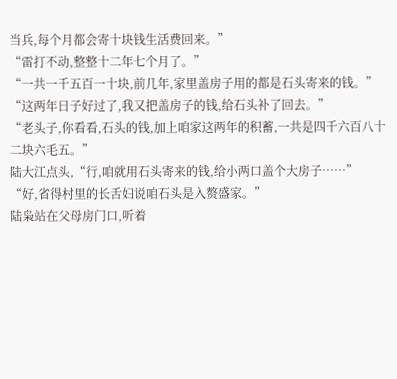当兵,每个月都会寄十块钱生活费回来。”
“雷打不动,整整十二年七个月了。”
“一共一千五百一十块,前几年,家里盖房子用的都是石头寄来的钱。”
“这两年日子好过了,我又把盖房子的钱,给石头补了回去。”
“老头子,你看看,石头的钱,加上咱家这两年的积蓄,一共是四千六百八十二块六毛五。”
陆大江点头,“行,咱就用石头寄来的钱,给小两口盖个大房子……”
“好,省得村里的长舌妇说咱石头是入赘盛家。”
陆枭站在父母房门口,听着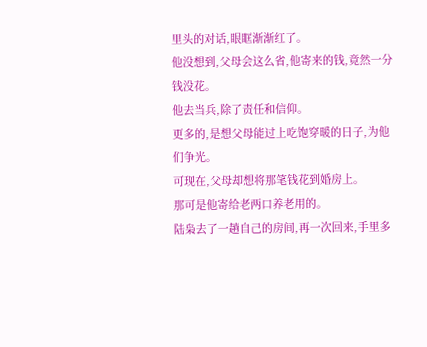里头的对话,眼眶渐渐红了。
他没想到,父母会这么省,他寄来的钱,竟然一分钱没花。
他去当兵,除了责任和信仰。
更多的,是想父母能过上吃饱穿暖的日子,为他们争光。
可现在,父母却想将那笔钱花到婚房上。
那可是他寄给老两口养老用的。
陆枭去了一趟自己的房间,再一次回来,手里多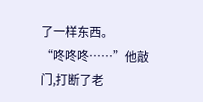了一样东西。
“咚咚咚……”他敲门,打断了老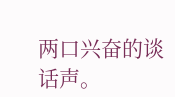两口兴奋的谈话声。